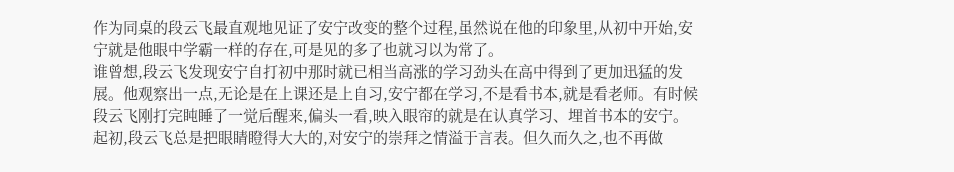作为同桌的段云飞最直观地见证了安宁改变的整个过程,虽然说在他的印象里,从初中开始,安宁就是他眼中学霸一样的存在,可是见的多了也就习以为常了。
谁曾想,段云飞发现安宁自打初中那时就已相当高涨的学习劲头在高中得到了更加迅猛的发展。他观察出一点,无论是在上课还是上自习,安宁都在学习,不是看书本,就是看老师。有时候段云飞刚打完盹睡了一觉后醒来,偏头一看,映入眼帘的就是在认真学习、埋首书本的安宁。
起初,段云飞总是把眼睛瞪得大大的,对安宁的崇拜之情溢于言表。但久而久之,也不再做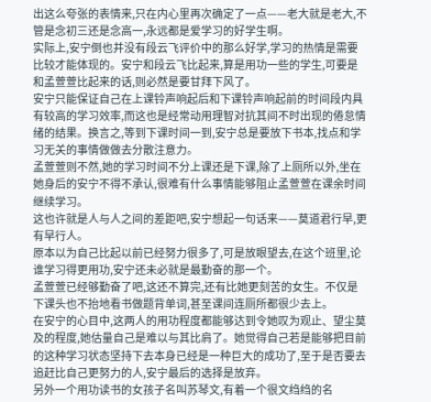出这么夸张的表情来,只在内心里再次确定了一点——老大就是老大,不管是念初三还是念高一,永远都是爱学习的好学生啊。
实际上,安宁倒也并没有段云飞评价中的那么好学,学习的热情是需要比较才能体现的。安宁和段云飞比起来,算是用功一些的学生,可要是和孟萱萱比起来的话,则必然是要甘拜下风了。
安宁只能保证自己在上课铃声响起后和下课铃声响起前的时间段内具有较高的学习效率,而这也是经常动用理智对抗其间不时出现的倦怠情绪的结果。换言之,等到下课时间一到,安宁总是要放下书本,找点和学习无关的事情做做去分散注意力。
孟萱萱则不然,她的学习时间不分上课还是下课,除了上厕所以外,坐在她身后的安宁不得不承认,很难有什么事情能够阻止孟萱萱在课余时间继续学习。
这也许就是人与人之间的差距吧,安宁想起一句话来——莫道君行早,更有早行人。
原本以为自己比起以前已经努力很多了,可是放眼望去,在这个班里,论谁学习得更用功,安宁还未必就是最勤奋的那一个。
孟萱萱已经够勤奋了吧,这还不算完,还有比她更刻苦的女生。不仅是下课头也不抬地看书做题背单词,甚至课间连厕所都很少去上。
在安宁的心目中,这两人的用功程度都能够达到令她叹为观止、望尘莫及的程度,她估量自己是难以与其比肩了。她觉得自己若是能够把目前的这种学习状态坚持下去本身已经是一种巨大的成功了,至于是否要去追赶比自己更努力的人,安宁最后的选择是放弃。
另外一个用功读书的女孩子名叫苏琴文,有着一个很文绉绉的名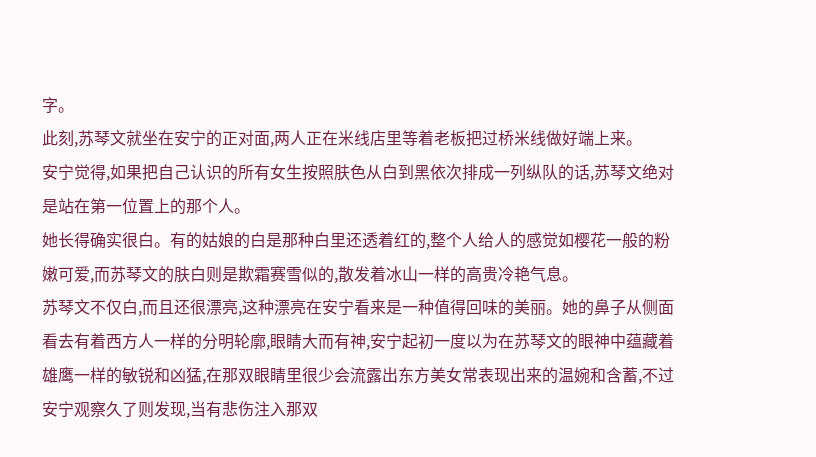字。
此刻,苏琴文就坐在安宁的正对面,两人正在米线店里等着老板把过桥米线做好端上来。
安宁觉得,如果把自己认识的所有女生按照肤色从白到黑依次排成一列纵队的话,苏琴文绝对是站在第一位置上的那个人。
她长得确实很白。有的姑娘的白是那种白里还透着红的,整个人给人的感觉如樱花一般的粉嫩可爱,而苏琴文的肤白则是欺霜赛雪似的,散发着冰山一样的高贵冷艳气息。
苏琴文不仅白,而且还很漂亮,这种漂亮在安宁看来是一种值得回味的美丽。她的鼻子从侧面看去有着西方人一样的分明轮廓,眼睛大而有神,安宁起初一度以为在苏琴文的眼神中蕴藏着雄鹰一样的敏锐和凶猛,在那双眼睛里很少会流露出东方美女常表现出来的温婉和含蓄,不过安宁观察久了则发现,当有悲伤注入那双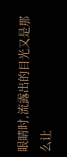眼睛时,流露出的目光又是那么让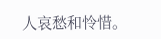人哀愁和怜惜。